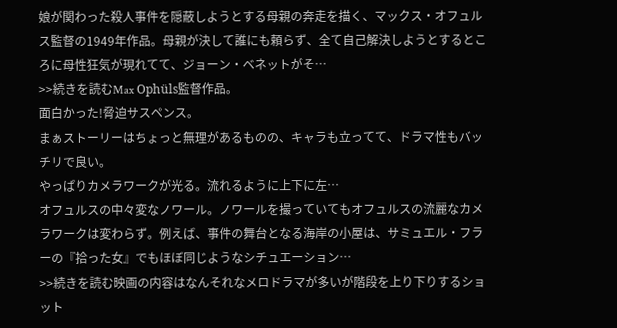娘が関わった殺人事件を隠蔽しようとする母親の奔走を描く、マックス・オフュルス監督の1949年作品。母親が決して誰にも頼らず、全て自己解決しようとするところに母性狂気が現れてて、ジョーン・ベネットがそ…
>>続きを読むMax Ophüls監督作品。
面白かった!脅迫サスペンス。
まぁストーリーはちょっと無理があるものの、キャラも立ってて、ドラマ性もバッチリで良い。
やっぱりカメラワークが光る。流れるように上下に左…
オフュルスの中々変なノワール。ノワールを撮っていてもオフュルスの流麗なカメラワークは変わらず。例えば、事件の舞台となる海岸の小屋は、サミュエル・フラーの『拾った女』でもほぼ同じようなシチュエーション…
>>続きを読む映画の内容はなんそれなメロドラマが多いが階段を上り下りするショット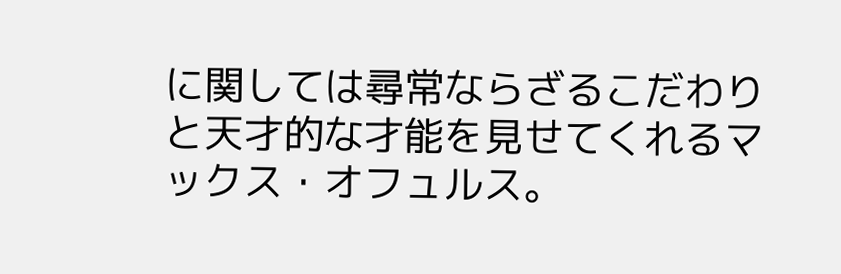に関しては尋常ならざるこだわりと天才的な才能を見せてくれるマックス・オフュルス。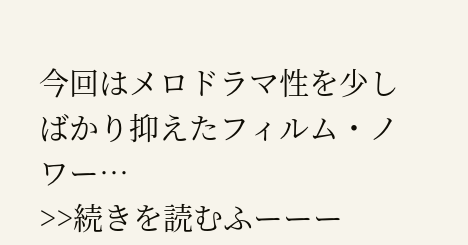今回はメロドラマ性を少しばかり抑えたフィルム・ノワー…
>>続きを読むふーーー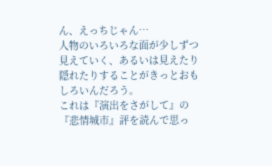ん、えっちじゃん…
人物のいろいろな面が少しずつ見えていく、あるいは見えたり隠れたりすることがきっとおもしろいんだろう。
これは『演出をさがして』の『悲情城市』評を読んで思っ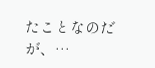たことなのだが、…